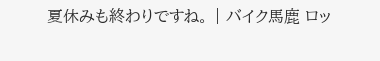夏休みも終わりですね。 | バイク馬鹿 ロッ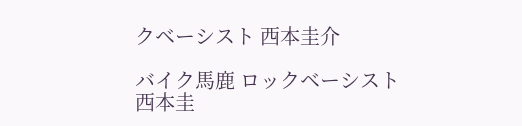クベーシスト 西本圭介

バイク馬鹿 ロックベーシスト 西本圭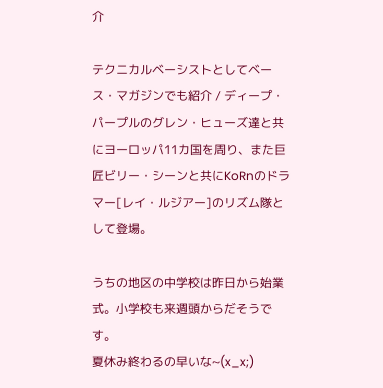介

テクニカルベーシストとしてベース・マガジンでも紹介 / ディープ・パープルのグレン・ヒューズ達と共にヨーロッパ11カ国を周り、また巨匠ビリー・シーンと共にKoRnのドラマー[レイ・ルジアー]のリズム隊として登場。

うちの地区の中学校は昨日から始業式。小学校も来週頭からだそうです。
夏休み終わるの早いな~(x_x;)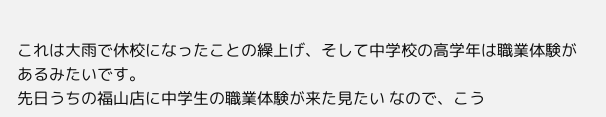これは大雨で休校になったことの繰上げ、そして中学校の高学年は職業体験があるみたいです。
先日うちの福山店に中学生の職業体験が来た見たい なので、こう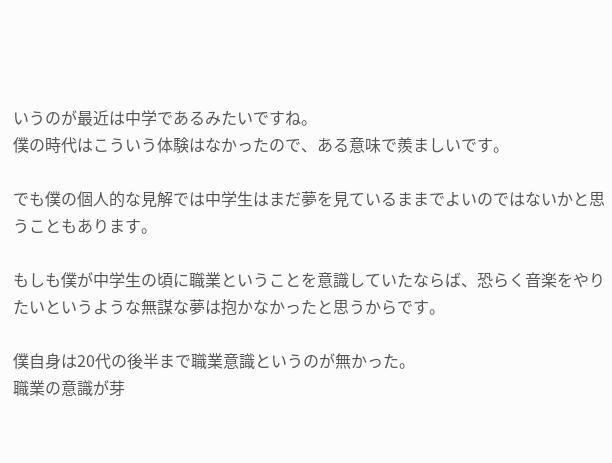いうのが最近は中学であるみたいですね。
僕の時代はこういう体験はなかったので、ある意味で羨ましいです。

でも僕の個人的な見解では中学生はまだ夢を見ているままでよいのではないかと思うこともあります。

もしも僕が中学生の頃に職業ということを意識していたならば、恐らく音楽をやりたいというような無謀な夢は抱かなかったと思うからです。

僕自身は20代の後半まで職業意識というのが無かった。
職業の意識が芽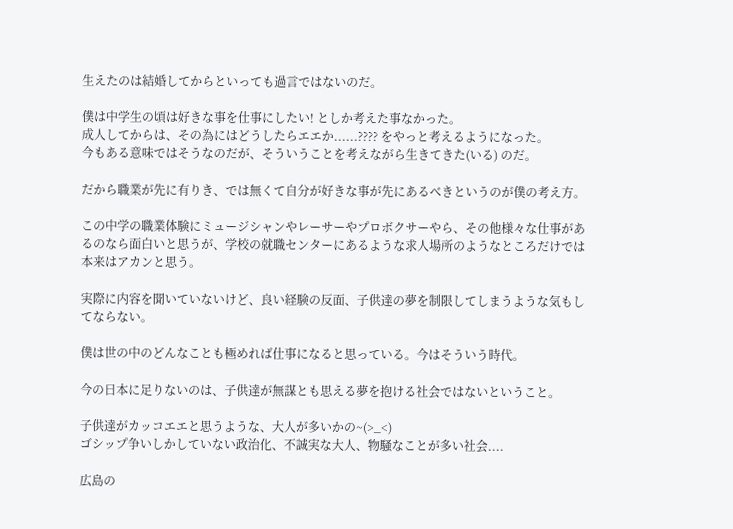生えたのは結婚してからといっても過言ではないのだ。

僕は中学生の頃は好きな事を仕事にしたい! としか考えた事なかった。
成人してからは、その為にはどうしたらエエか......???? をやっと考えるようになった。
今もある意味ではそうなのだが、そういうことを考えながら生きてきた(いる) のだ。

だから職業が先に有りき、では無くて自分が好きな事が先にあるべきというのが僕の考え方。

この中学の職業体験にミュージシャンやレーサーやプロボクサーやら、その他様々な仕事があるのなら面白いと思うが、学校の就職センターにあるような求人場所のようなところだけでは本来はアカンと思う。

実際に内容を聞いていないけど、良い経験の反面、子供達の夢を制限してしまうような気もしてならない。

僕は世の中のどんなことも極めれば仕事になると思っている。今はそういう時代。

今の日本に足りないのは、子供達が無謀とも思える夢を抱ける社会ではないということ。

子供達がカッコエエと思うような、大人が多いかの~(>_<)
ゴシップ争いしかしていない政治化、不誠実な大人、物騒なことが多い社会....

広島の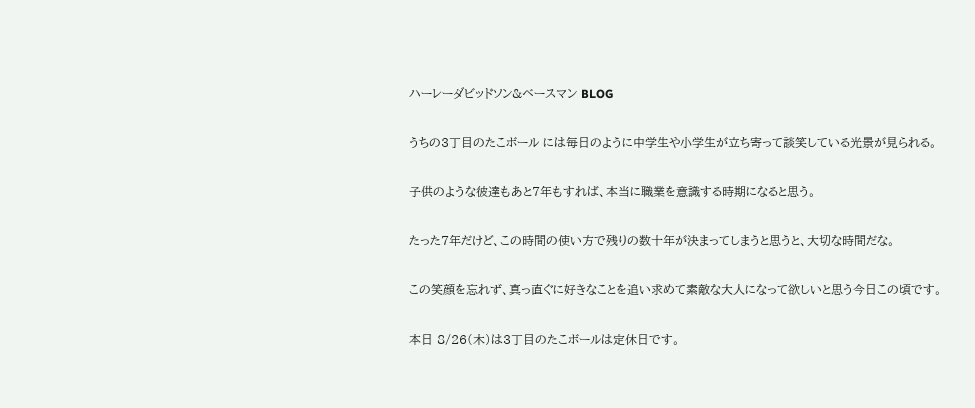ハーレーダビッドソン&ベースマン BLOG

うちの3丁目のたこボール には毎日のように中学生や小学生が立ち寄って談笑している光景が見られる。

子供のような彼達もあと7年もすれば、本当に職業を意識する時期になると思う。

たった7年だけど、この時間の使い方で残りの数十年が決まってしまうと思うと、大切な時間だな。

この笑顔を忘れず、真っ直ぐに好きなことを追い求めて素敵な大人になって欲しいと思う今日この頃です。

本日 8/26(木)は3丁目のたこボールは定休日です。